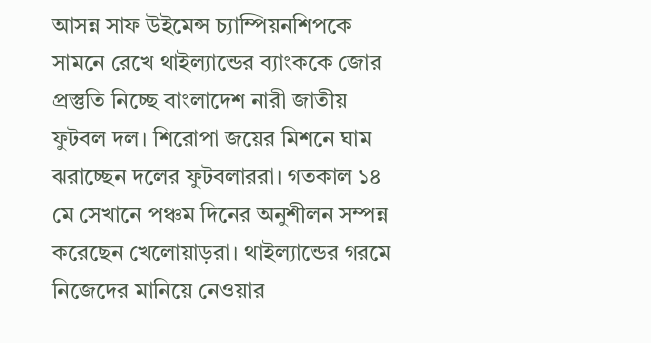আসন্ন সাফ উইমেন্স চ্যাম্পিয়নশিপকে সামনে রেখে থাইল্যান্ডের ব্যাংককে জোর প্রস্তুতি নিচ্ছে বাংলাদেশ নারী জাতীয় ফুটবল দল। শিরোপা জয়ের মিশনে ঘাম ঝরাচ্ছেন দলের ফুটবলাররা। গতকাল ১৪ মে সেখানে পঞ্চম দিনের অনুশীলন সম্পন্ন করেছেন খেলোয়াড়রা। থাইল্যান্ডের গরমে নিজেদের মানিয়ে নেওয়ার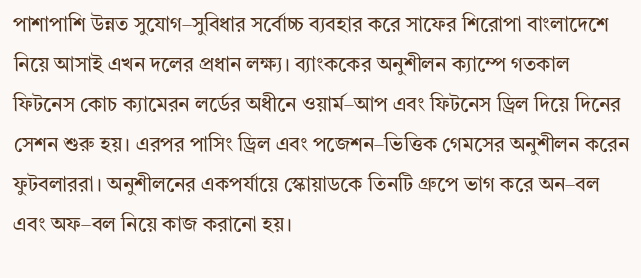পাশাপাশি উন্নত সুযোগ–সুবিধার সর্বোচ্চ ব্যবহার করে সাফের শিরোপা বাংলাদেশে নিয়ে আসাই এখন দলের প্রধান লক্ষ্য। ব্যাংককের অনুশীলন ক্যাম্পে গতকাল ফিটনেস কোচ ক্যামেরন লর্ডের অধীনে ওয়ার্ম–আপ এবং ফিটনেস ড্রিল দিয়ে দিনের সেশন শুরু হয়। এরপর পাসিং ড্রিল এবং পজেশন–ভিত্তিক গেমসের অনুশীলন করেন ফুটবলাররা। অনুশীলনের একপর্যায়ে স্কোয়াডকে তিনটি গ্রুপে ভাগ করে অন–বল এবং অফ–বল নিয়ে কাজ করানো হয়।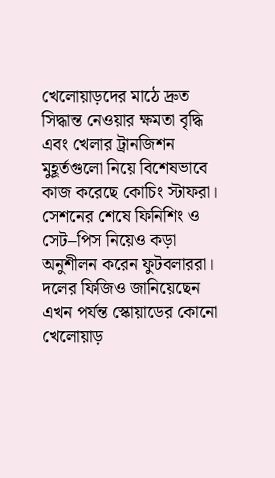খেলোয়াড়দের মাঠে দ্রুত সিদ্ধান্ত নেওয়ার ক্ষমতা বৃদ্ধি এবং খেলার ট্রানজিশন মুহূর্তগুলো নিয়ে বিশেষভাবে কাজ করেছে কোচিং স্টাফরা। সেশনের শেষে ফিনিশিং ও সেট–পিস নিয়েও কড়া অনুশীলন করেন ফুটবলাররা। দলের ফিজিও জানিয়েছেন এখন পর্যন্ত স্কোয়াডের কোনো খেলোয়াড়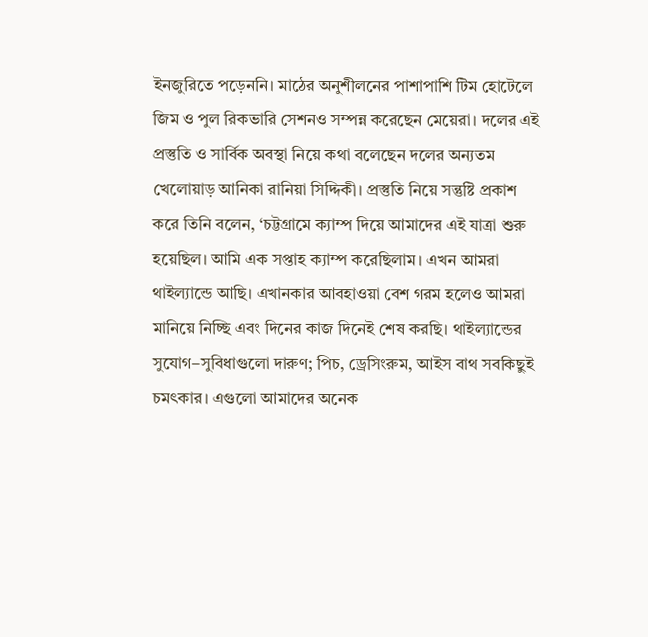ইনজুরিতে পড়েননি। মাঠের অনুশীলনের পাশাপাশি টিম হোটেলে জিম ও পুল রিকভারি সেশনও সম্পন্ন করেছেন মেয়েরা। দলের এই প্রস্তুতি ও সার্বিক অবস্থা নিয়ে কথা বলেছেন দলের অন্যতম খেলোয়াড় আনিকা রানিয়া সিদ্দিকী। প্রস্তুতি নিয়ে সন্তুষ্টি প্রকাশ করে তিনি বলেন, ‘চট্টগ্রামে ক্যাম্প দিয়ে আমাদের এই যাত্রা শুরু হয়েছিল। আমি এক সপ্তাহ ক্যাম্প করেছিলাম। এখন আমরা থাইল্যান্ডে আছি। এখানকার আবহাওয়া বেশ গরম হলেও আমরা মানিয়ে নিচ্ছি এবং দিনের কাজ দিনেই শেষ করছি। থাইল্যান্ডের সুযোগ–সুবিধাগুলো দারুণ; পিচ, ড্রেসিংরুম, আইস বাথ সবকিছুই চমৎকার। এগুলো আমাদের অনেক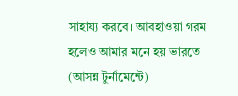সাহায্য করবে। আবহাওয়া গরম হলেও আমার মনে হয় ভারতে (আসন্ন টুর্নামেন্টে)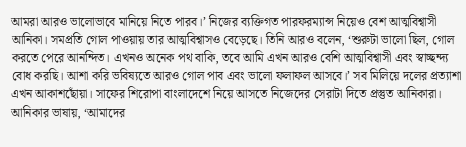আমরা আরও ভালোভাবে মানিয়ে নিতে পারব।’ নিজের ব্যক্তিগত পারফরম্যান্স নিয়েও বেশ আত্মবিশ্বাসী আনিকা। সমপ্রতি গোল পাওয়ায় তার আত্মবিশ্বাসও বেড়েছে। তিনি আরও বলেন, ‘শুরুটা ভালো ছিল, গোল করতে পেরে আনন্দিত। এখনও অনেক পথ বাকি, তবে আমি এখন আরও বেশি আত্মবিশ্বাসী এবং স্বাচ্ছন্দ্য বোধ করছি। আশা করি ভবিষ্যতে আরও গোল পাব এবং ভালো ফলাফল আসবে।’ সব মিলিয়ে দলের প্রত্যাশা এখন আকাশছোঁয়া। সাফের শিরোপা বাংলাদেশে নিয়ে আসতে নিজেদের সেরাটা দিতে প্রস্তুত আনিকারা। আনিকার ভাষায়, ‘আমাদের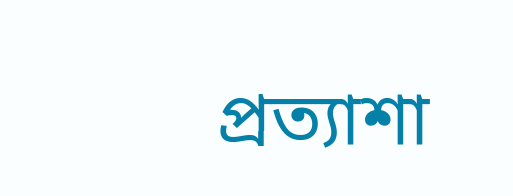প্রত্যাশা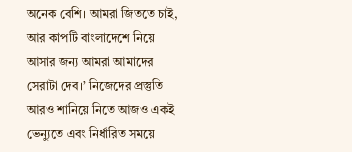অনেক বেশি। আমরা জিততে চাই, আর কাপটি বাংলাদেশে নিয়ে আসার জন্য আমরা আমাদের সেরাটা দেব।’ নিজেদের প্রস্তুতি আরও শানিয়ে নিতে আজও একই ভেন্যুতে এবং নির্ধারিত সময়ে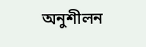অনুশীলন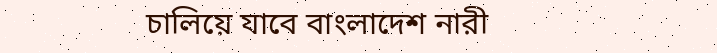চালিয়ে যাবে বাংলাদেশ নারী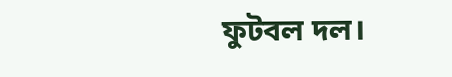ফুটবল দল।